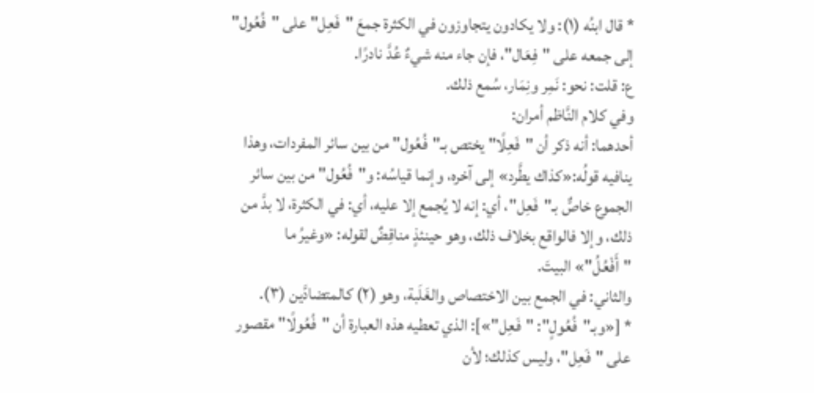* قال ابنُه (١): ولا يكادون يتجاوزون في الكثرة جمعَ "فَعِل" على "فُعُول" إلى جمعه على "فِعَال"، فإن جاء منه شيءٌ عُدَّ نادرًا.
ع: قلت: نحو: نَمِر ونِمَار، سُمع ذلك.
وفي كلام النَّاظم أمران:
أحدهما: أنه ذكر أن "فَعِلًا" يختص بـ"فُعُول" من بين سائر المفردات، وهذا ينافيه قولُه:«كذاك يطَّرد» إلى آخره، وإنما قياسُه: و"فُعُول" من بين سائر الجموع خاصٌّ بـ"فَعِل"، أي: إنه لا يُجمع إلا عليه، أي: في الكثرة، لا بدَّ من ذلك، وإلا فالواقع بخلاف ذلك، وهو حينئذٍ مناقِضٌ لقوله: «وغيرُ ما "أَفْعُلُ"» البيتَ.
والثاني: في الجمع بين الاختصاص والغَلَبة، وهو (٢) كالمتضادَّين (٣).
* [«وبـ"فُعُولٍ": "فَعِل"»]: الذي تعطيه هذه العبارة أن "فُعُولًا" مقصور على "فَعِل"، وليس كذلك؛ لأن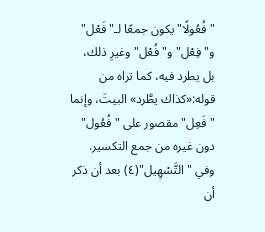"فُعُولًا" يكون جمعًا لـ"فَعْل" و"فِعْل" و"فُعْل" وغيرِ ذلك، بل يطرد فيه، كما تراه من قوله:«كذاك يطَّرد» البيتَ، وإنما "فَعِل" مقصور على "فُعُول" دون غيره من جمع التكسير.
وفي "التَّسْهِيل"(٤) بعد أن ذكر أن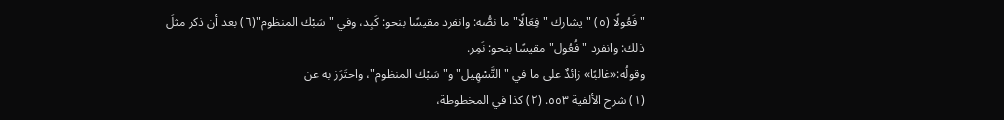"فَعُولًا (٥) " يشارك "فِعَالًا" ما نصُّه: وانفرد مقيسًا بنحو: كَبِد، وفي "سَبْك المنظوم"(٦) بعد أن ذكر مثلَ ذلك: وانفرد "فُعُول" مقيسًا بنحو: نَمِر.
وقولُه:«غالبًا» زائدٌ على ما في "التَّسْهِيل" و"سَبْك المنظوم"، واحتَرَز به عن
(١) شرح الألفية ٥٥٣. (٢) كذا في المخطوطة،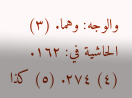والوجه: وهما. (٣) الحاشية في: ١٦٢. (٤) ٢٧٤. (٥) كذا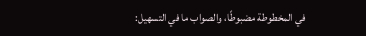في المخطوطة مضبوطًا، والصواب ما في التسهيل: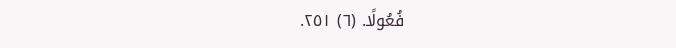فُعُولًا. (٦) ٢٥١.